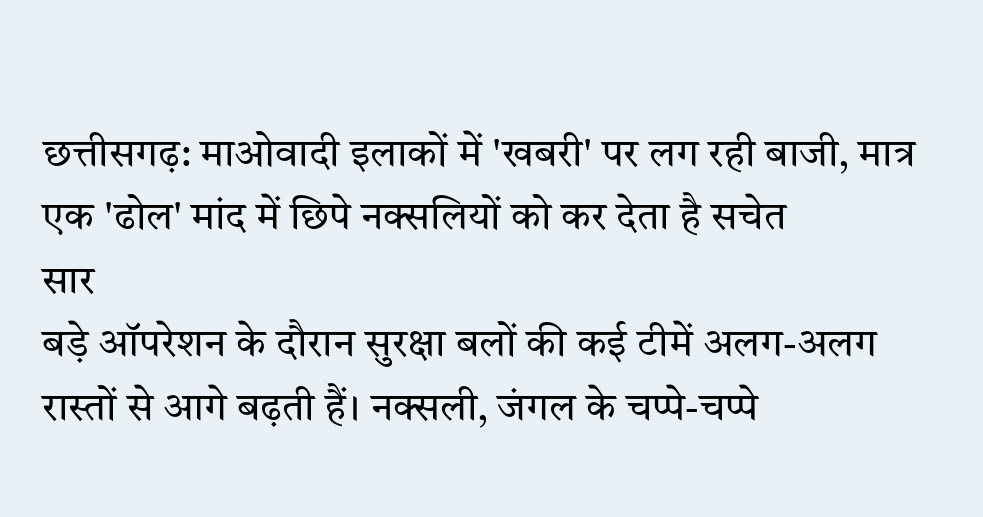छत्तीसगढ़: माओवादी इलाकों में 'खबरी' पर लग रही बाजी, मात्र एक 'ढोल' मांद में छिपे नक्सलियों को कर देता है सचेत
सार
बड़े ऑपरेशन के दौरान सुरक्षा बलों की कई टीमें अलग-अलग रास्तों से आगे बढ़ती हैं। नक्सली, जंगल के चप्पे-चप्पे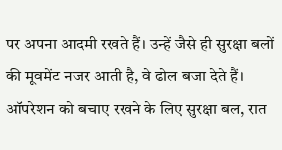पर अपना आदमी रखते हैं। उन्हें जैसे ही सुरक्षा बलों की मूवमेंट नजर आती है, वे ढोल बजा देते हैं। ऑपरेशन को बचाए रखने के लिए सुरक्षा बल, रात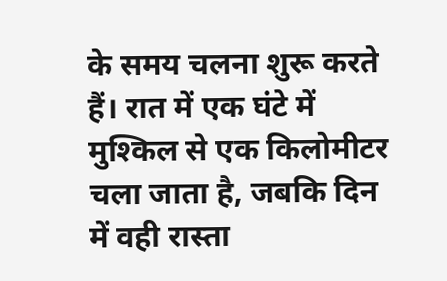के समय चलना शुरू करते हैं। रात में एक घंटे में मुश्किल से एक किलोमीटर चला जाता है, जबकि दिन में वही रास्ता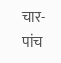चार-पांच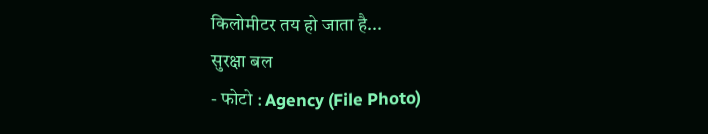किलोमीटर तय हो जाता है...
सुरक्षा बल
- फोटो : Agency (File Photo)